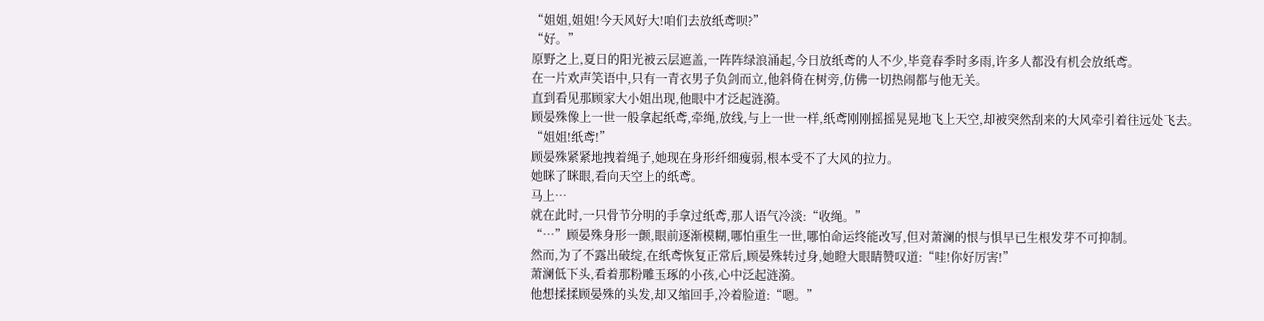“姐姐,姐姐!今天风好大!咱们去放纸鸢呗?”
“好。”
原野之上,夏日的阳光被云层遮盖,一阵阵绿浪涌起,今日放纸鸢的人不少,毕竟春季时多雨,许多人都没有机会放纸鸢。
在一片欢声笑语中,只有一青衣男子负剑而立,他斜倚在树旁,仿佛一切热闹都与他无关。
直到看见那顾家大小姐出现,他眼中才泛起涟漪。
顾晏殊像上一世一般拿起纸鸢,牵绳,放线,与上一世一样,纸鸢刚刚摇摇晃晃地飞上天空,却被突然刮来的大风牵引着往远处飞去。
“姐姐!纸鸢!”
顾晏殊紧紧地拽着绳子,她现在身形纤细瘦弱,根本受不了大风的拉力。
她眯了眯眼,看向天空上的纸鸢。
马上…
就在此时,一只骨节分明的手拿过纸鸢,那人语气冷淡:“收绳。”
“…”顾晏殊身形一颤,眼前逐渐模糊,哪怕重生一世,哪怕命运终能改写,但对萧澜的恨与惧早已生根发芽不可抑制。
然而,为了不露出破绽,在纸鸢恢复正常后,顾晏殊转过身,她瞪大眼睛赞叹道:“哇!你好厉害!”
萧澜低下头,看着那粉雕玉琢的小孩,心中泛起涟漪。
他想揉揉顾晏殊的头发,却又缩回手,冷着脸道:“嗯。”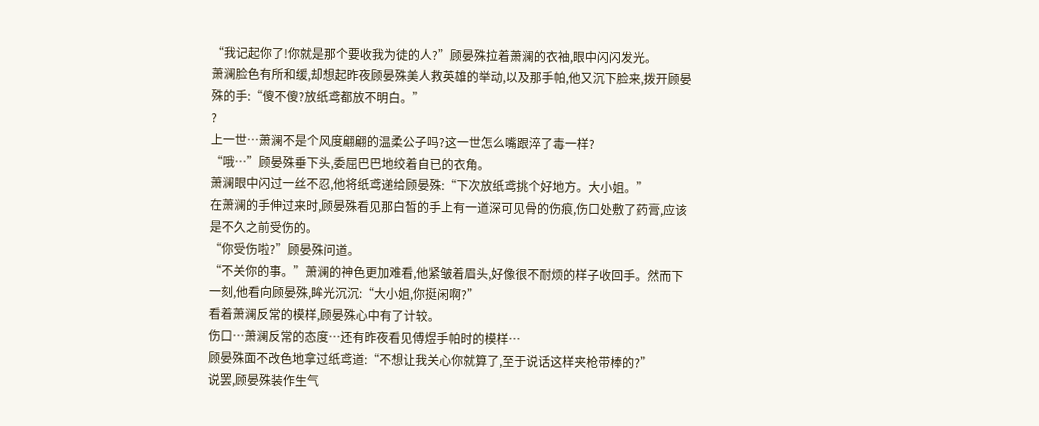“我记起你了!你就是那个要收我为徒的人?”顾晏殊拉着萧澜的衣袖,眼中闪闪发光。
萧澜脸色有所和缓,却想起昨夜顾晏殊美人救英雄的举动,以及那手帕,他又沉下脸来,拨开顾晏殊的手:“傻不傻?放纸鸢都放不明白。”
?
上一世…萧澜不是个风度翩翩的温柔公子吗?这一世怎么嘴跟淬了毒一样?
“哦…”顾晏殊垂下头,委屈巴巴地绞着自已的衣角。
萧澜眼中闪过一丝不忍,他将纸鸢递给顾晏殊:“下次放纸鸢挑个好地方。大小姐。”
在萧澜的手伸过来时,顾晏殊看见那白皙的手上有一道深可见骨的伤痕,伤口处敷了药膏,应该是不久之前受伤的。
“你受伤啦?”顾晏殊问道。
“不关你的事。”萧澜的神色更加难看,他紧皱着眉头,好像很不耐烦的样子收回手。然而下一刻,他看向顾晏殊,眸光沉沉:“大小姐,你挺闲啊?”
看着萧澜反常的模样,顾晏殊心中有了计较。
伤口…萧澜反常的态度…还有昨夜看见傅煜手帕时的模样…
顾晏殊面不改色地拿过纸鸢道:“不想让我关心你就算了,至于说话这样夹枪带棒的?”
说罢,顾晏殊装作生气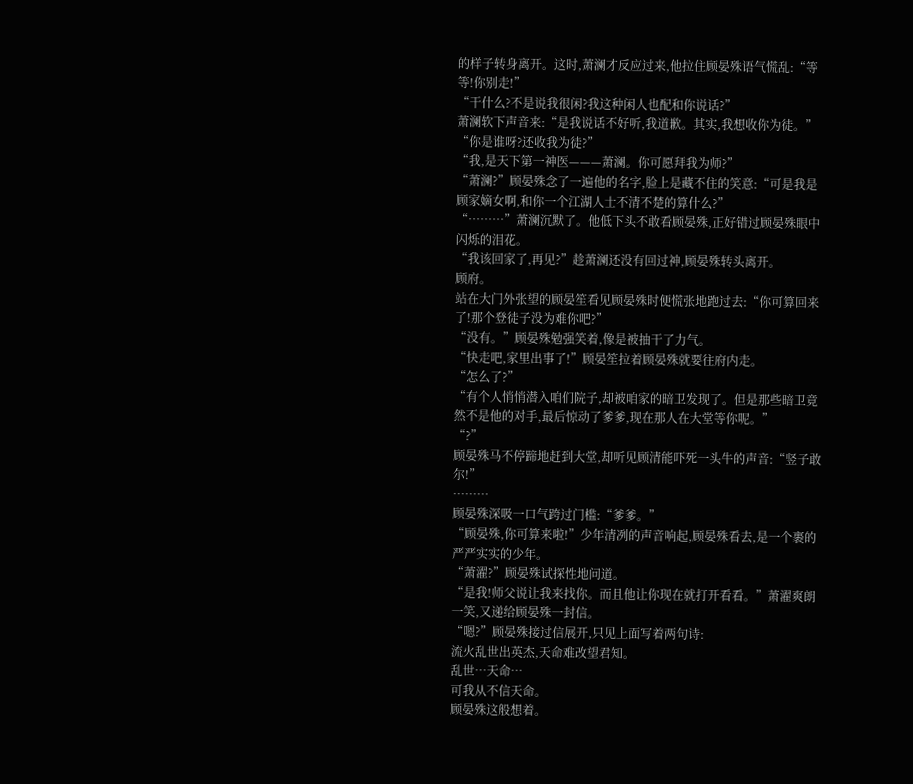的样子转身离开。这时,萧澜才反应过来,他拉住顾晏殊语气慌乱:“等等!你别走!”
“干什么?不是说我很闲?我这种闲人也配和你说话?”
萧澜软下声音来:“是我说话不好听,我道歉。其实,我想收你为徒。”
“你是谁呀?还收我为徒?”
“我,是天下第一神医———萧澜。你可愿拜我为师?”
“萧澜?”顾晏殊念了一遍他的名字,脸上是藏不住的笑意:“可是我是顾家嫡女啊,和你一个江湖人士不清不楚的算什么?”
“………”萧澜沉默了。他低下头不敢看顾晏殊,正好错过顾晏殊眼中闪烁的泪花。
“我该回家了,再见?”趁萧澜还没有回过神,顾晏殊转头离开。
顾府。
站在大门外张望的顾晏笙看见顾晏殊时便慌张地跑过去:“你可算回来了!那个登徒子没为难你吧?”
“没有。”顾晏殊勉强笑着,像是被抽干了力气。
“快走吧,家里出事了!”顾晏笙拉着顾晏殊就要往府内走。
“怎么了?”
“有个人悄悄潜入咱们院子,却被咱家的暗卫发现了。但是那些暗卫竟然不是他的对手,最后惊动了爹爹,现在那人在大堂等你呢。”
“?”
顾晏殊马不停蹄地赶到大堂,却听见顾清能吓死一头牛的声音:“竖子敢尔!”
………
顾晏殊深吸一口气跨过门槛:“爹爹。”
“顾晏殊,你可算来啦!”少年清冽的声音响起,顾晏殊看去,是一个裹的严严实实的少年。
“萧濯?”顾晏殊试探性地问道。
“是我!师父说让我来找你。而且他让你现在就打开看看。”萧濯爽朗一笑,又递给顾晏殊一封信。
“嗯?”顾晏殊接过信展开,只见上面写着两句诗:
流火乱世出英杰,天命难改望君知。
乱世…天命…
可我从不信天命。
顾晏殊这般想着。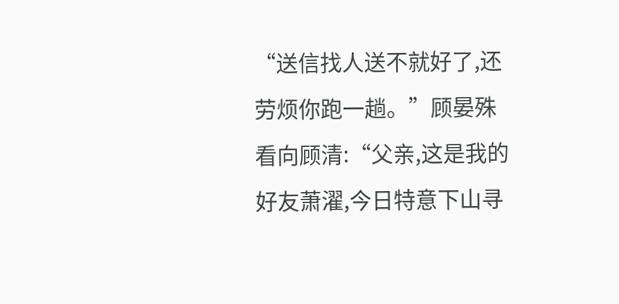“送信找人送不就好了,还劳烦你跑一趟。”顾晏殊看向顾清:“父亲,这是我的好友萧濯,今日特意下山寻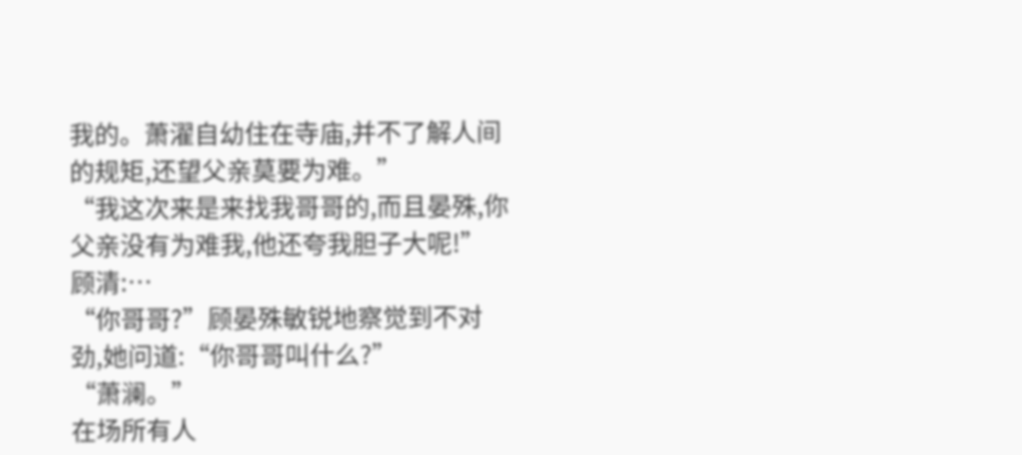我的。萧濯自幼住在寺庙,并不了解人间的规矩,还望父亲莫要为难。”
“我这次来是来找我哥哥的,而且晏殊,你父亲没有为难我,他还夸我胆子大呢!”
顾清:…
“你哥哥?”顾晏殊敏锐地察觉到不对劲,她问道:“你哥哥叫什么?”
“萧澜。”
在场所有人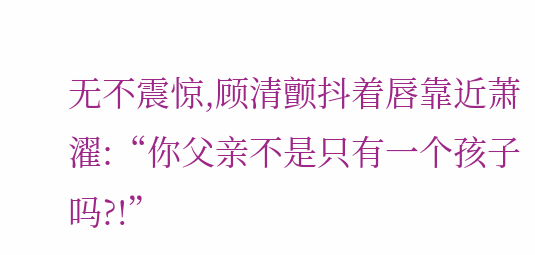无不震惊,顾清颤抖着唇靠近萧濯:“你父亲不是只有一个孩子吗?!”